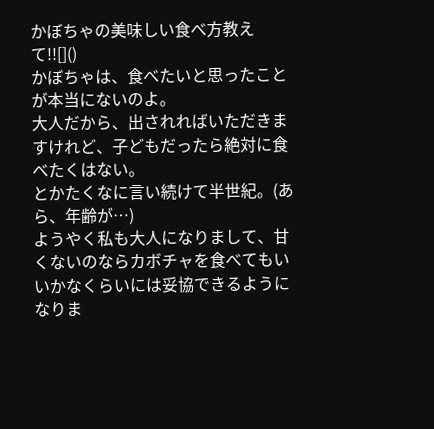かぼちゃの美味しい食べ方教えて!![]()
かぼちゃは、食べたいと思ったことが本当にないのよ。
大人だから、出されればいただきますけれど、子どもだったら絶対に食べたくはない。
とかたくなに言い続けて半世紀。(あら、年齢が…)
ようやく私も大人になりまして、甘くないのならカボチャを食べてもいいかなくらいには妥協できるようになりま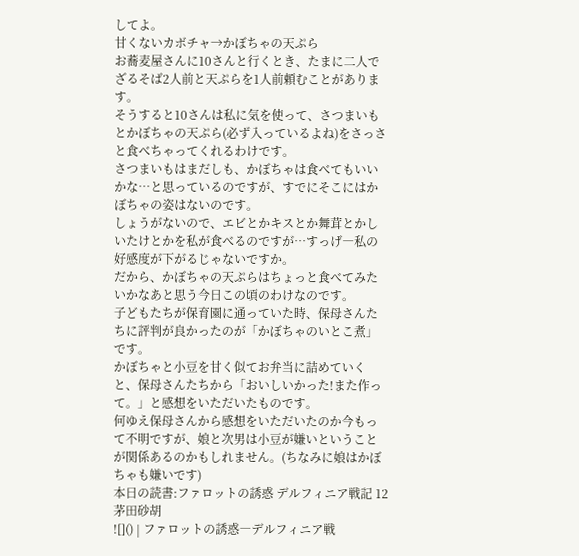してよ。
甘くないカボチャ→かぼちゃの天ぷら
お蕎麦屋さんに10さんと行くとき、たまに二人でざるそば2人前と天ぷらを1人前頼むことがあります。
そうすると10さんは私に気を使って、さつまいもとかぼちゃの天ぷら(必ず入っているよね)をさっさと食べちゃってくれるわけです。
さつまいもはまだしも、かぼちゃは食べてもいいかな…と思っているのですが、すでにそこにはかぼちゃの姿はないのです。
しょうがないので、エビとかキスとか舞茸とかしいたけとかを私が食べるのですが…すっげ―私の好感度が下がるじゃないですか。
だから、かぼちゃの天ぷらはちょっと食べてみたいかなあと思う今日この頃のわけなのです。
子どもたちが保育園に通っていた時、保母さんたちに評判が良かったのが「かぼちゃのいとこ煮」です。
かぼちゃと小豆を甘く似てお弁当に詰めていくと、保母さんたちから「おいしいかった!また作って。」と感想をいただいたものです。
何ゆえ保母さんから感想をいただいたのか今もって不明ですが、娘と次男は小豆が嫌いということが関係あるのかもしれません。(ちなみに娘はかぼちゃも嫌いです)
本日の読書:ファロットの誘惑 デルフィニア戦記 12 茅田砂胡
![]() | ファロットの誘惑―デルフィニア戦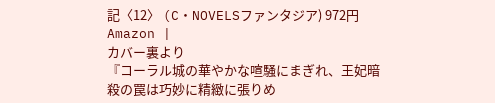記〈12〉 (C・NOVELSファンタジア) 972円 Amazon |
カバー裏より
『コーラル城の華やかな喧騒にまぎれ、王妃暗殺の罠は巧妙に精緻に張りめ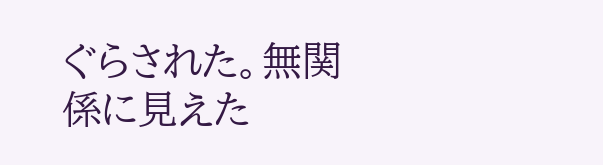ぐらされた。無関係に見えた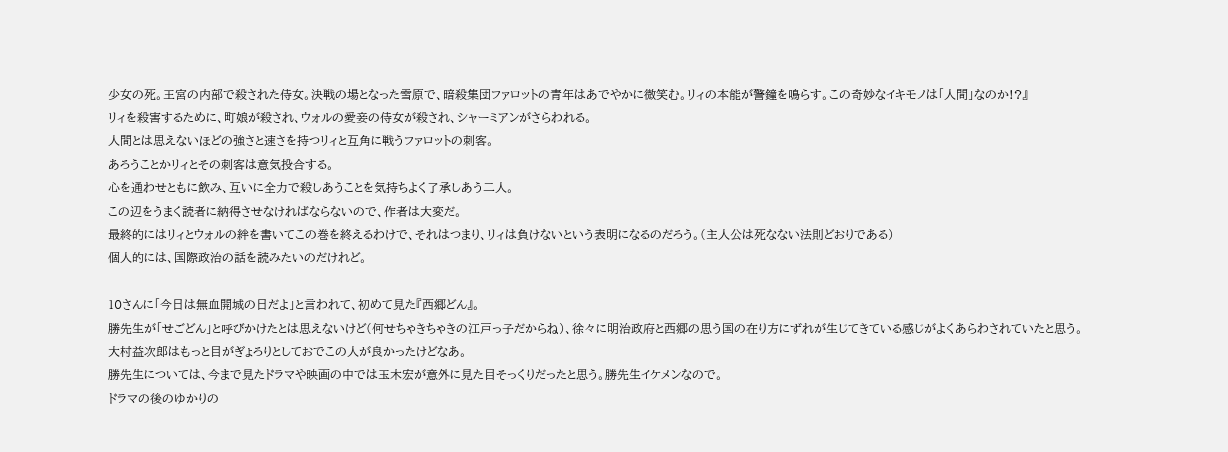少女の死。王宮の内部で殺された侍女。決戦の場となった雪原で、暗殺集団ファロットの青年はあでやかに微笑む。リィの本能が警鐘を鳴らす。この奇妙なイキモノは「人間」なのか!?』
リィを殺害するために、町娘が殺され、ウォルの愛妾の侍女が殺され、シャーミアンがさらわれる。
人間とは思えないほどの強さと速さを持つリィと互角に戦うファロットの刺客。
あろうことかリィとその刺客は意気投合する。
心を通わせともに飲み、互いに全力で殺しあうことを気持ちよく了承しあう二人。
この辺をうまく読者に納得させなければならないので、作者は大変だ。
最終的にはリィとウォルの絆を書いてこの巻を終えるわけで、それはつまり、リィは負けないという表明になるのだろう。(主人公は死なない法則どおりである)
個人的には、国際政治の話を読みたいのだけれど。

10さんに「今日は無血開城の日だよ」と言われて、初めて見た『西郷どん』。
勝先生が「せごどん」と呼びかけたとは思えないけど(何せちゃきちゃきの江戸っ子だからね)、徐々に明治政府と西郷の思う国の在り方にずれが生じてきている感じがよくあらわされていたと思う。
大村益次郎はもっと目がぎょろりとしておでこの人が良かったけどなあ。
勝先生については、今まで見たドラマや映画の中では玉木宏が意外に見た目そっくりだったと思う。勝先生イケメンなので。
ドラマの後のゆかりの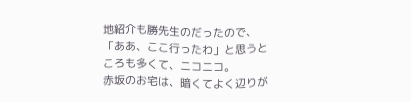地紹介も勝先生のだったので、「ああ、ここ行ったわ」と思うところも多くて、ニコニコ。
赤坂のお宅は、暗くてよく辺りが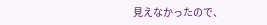見えなかったので、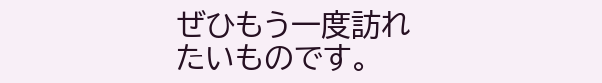ぜひもう一度訪れたいものです。